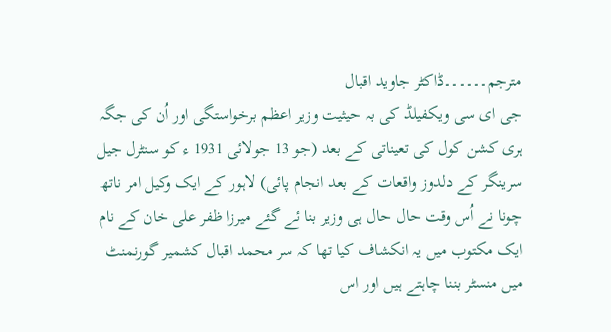مترجم۔۔۔۔۔۔ڈاکٹر جاوید اقبال
جی ای سی ویکفیلڈ کی بہ حیثیت وزیر اعظم برخواستگی اور اُن کی جگہ ہری کشن کول کی تعیناتی کے بعد (جو 13 جولائی 1931 ء کو سنٹرل جیل سرینگر کے دلدوز واقعات کے بعد انجام پائی) لاہور کے ایک وکیل امر ناتھ چونا نے اُس وقت حال حال ہی وزیر بنا ئے گئے میرزا ظفر علی خان کے نام ایک مکتوب میں یہ انکشاف کیا تھا کہ سر محمد اقبال کشمیر گورنمنٹ میں منسٹر بننا چاہتے ہیں اور اس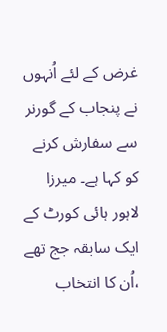غرض کے لئے اُنہوں نے پنجاب کے گورنر سے سفارش کرنے کو کہا ہے۔ میرزا لاہور ہائی کورٹ کے ایک سابقہ جج تھے ،اُن کا انتخاب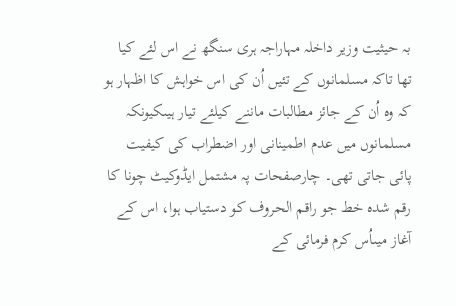بہ حیثیت وزیر داخلہ مہاراجہ ہری سنگھ نے اس لئے کیا تھا تاکہ مسلمانوں کے تئیں اُن کی اس خواہش کا اظہار ہو کہ وہ اُن کے جائز مطالبات ماننے کیلئے تیار ہیںکیونکہ مسلمانوں میں عدم اطمینانی اور اضطراب کی کیفیت پائی جاتی تھی۔ چارصفحات پہ مشتمل ایڈوکیٹ چونا کا رقم شدہ خط جو راقم الحروف کو دستیاب ہوا، اس کے آغاز میںاُس کرم فرمائی کے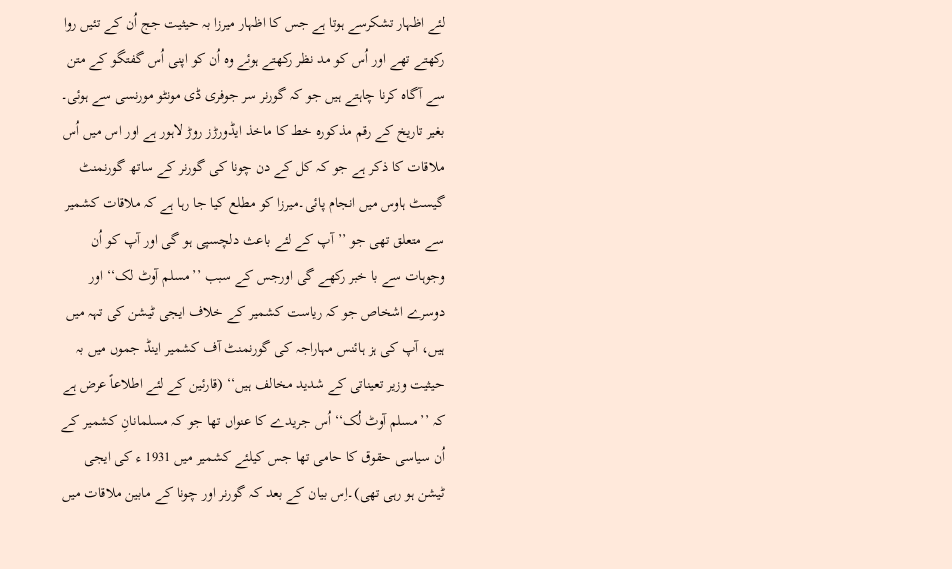لئے اظہار تشکرسے ہوتا ہے جس کا اظہار میرزا بہ حیثیت جج اُن کے تئیں روا رکھتے تھے اور اُس کو مد نظر رکھتے ہوئے وہ اُن کو اپنی اُس گفتگو کے متن سے آگاہ کرنا چاہتے ہیں جو کہ گورنر سر جوفری ڈی مونٹو مورنسی سے ہوئی۔ بغیر تاریخ کے رقم مذکورہ خط کا ماخذ ایڈورڑز روڑ لاہور ہے اور اس میں اُس ملاقات کا ذکر ہے جو کہ کل کے دن چونا کی گورنر کے ساتھ گورنمنٹ گیسٹ ہاوس میں انجام پائی۔میرزا کو مطلع کیا جا رہا ہے کہ ملاقات کشمیر سے متعلق تھی جو ’’آپ کے لئے باعث دلچسپی ہو گی اور آپ کو اُن وجوہات سے با خبر رکھے گی اورجس کے سبب ’’مسلم آوٹ لک‘‘ اور دوسرے اشخاص جو کہ ریاست کشمیر کے خلاف ایجی ٹیشن کی تہہ میں ہیں، آپ کی ہز ہائنس مہاراجہ کی گورنمنٹ آف کشمیر اینڈ جموں میں بہ حیثیت وزیر تعیناتی کے شدید مخالف ہیں‘‘ (قارئین کے لئے اطلاعاً عرض ہے کہ ’’مسلم آوٹ لُک‘‘ اُس جریدے کا عنواں تھا جو کہ مسلمانانِ کشمیر کے اُن سیاسی حقوق کا حامی تھا جس کیلئے کشمیر میں 1931 ء کی ایجی ٹیشن ہو رہی تھی)۔اِس بیان کے بعد کہ گورنر اور چونا کے مابین ملاقات میں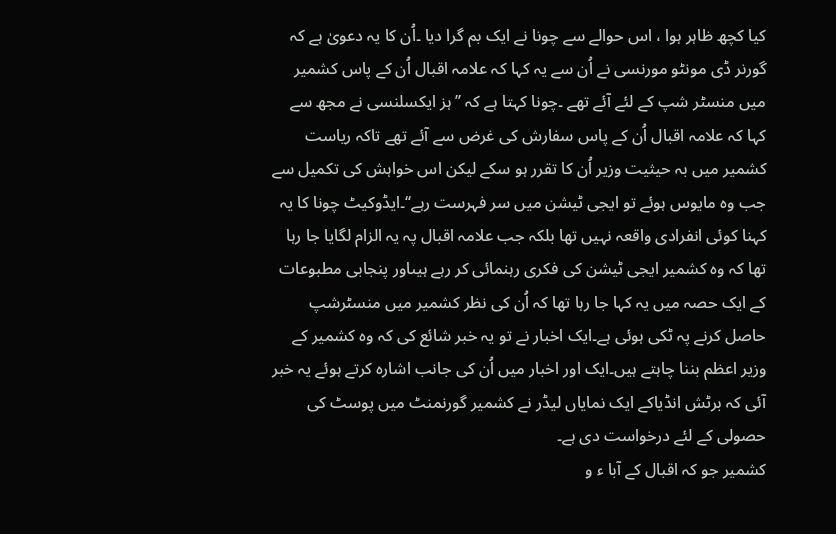کیا کچھ ظاہر ہوا ، اس حوالے سے چونا نے ایک بم گرا دیا ۔اُن کا یہ دعویٰ ہے کہ گورنر ڈی مونٹو مورنسی نے اُن سے یہ کہا کہ علامہ اقبال اُن کے پاس کشمیر میں منسٹر شپ کے لئے آئے تھے ۔چونا کہتا ہے کہ ’’ہز ایکسلنسی نے مجھ سے کہا کہ علامہ اقبال اُن کے پاس سفارش کی غرض سے آئے تھے تاکہ ریاست کشمیر میں بہ حیثیت وزیر اُن کا تقرر ہو سکے لیکن اس خواہش کی تکمیل سے جب وہ مایوس ہوئے تو ایجی ٹیشن میں سر فہرست رہے‘‘۔ایڈوکیٹ چونا کا یہ کہنا کوئی انفرادی واقعہ نہیں تھا بلکہ جب علامہ اقبال پہ یہ الزام لگایا جا رہا تھا کہ وہ کشمیر ایجی ٹیشن کی فکری رہنمائی کر رہے ہیںاور پنجابی مطبوعات کے ایک حصہ میں یہ کہا جا رہا تھا کہ اُن کی نظر کشمیر میں منسٹرشپ حاصل کرنے پہ ٹکی ہوئی ہے۔ایک اخبار نے تو یہ خبر شائع کی کہ وہ کشمیر کے وزیر اعظم بننا چاہتے ہیں۔ایک اور اخبار میں اُن کی جانب اشارہ کرتے ہوئے یہ خبر آئی کہ برٹش انڈیاکے ایک نمایاں لیڈر نے کشمیر گورنمنٹ میں پوسٹ کی حصولی کے لئے درخواست دی ہے۔
کشمیر جو کہ اقبال کے آبا ء و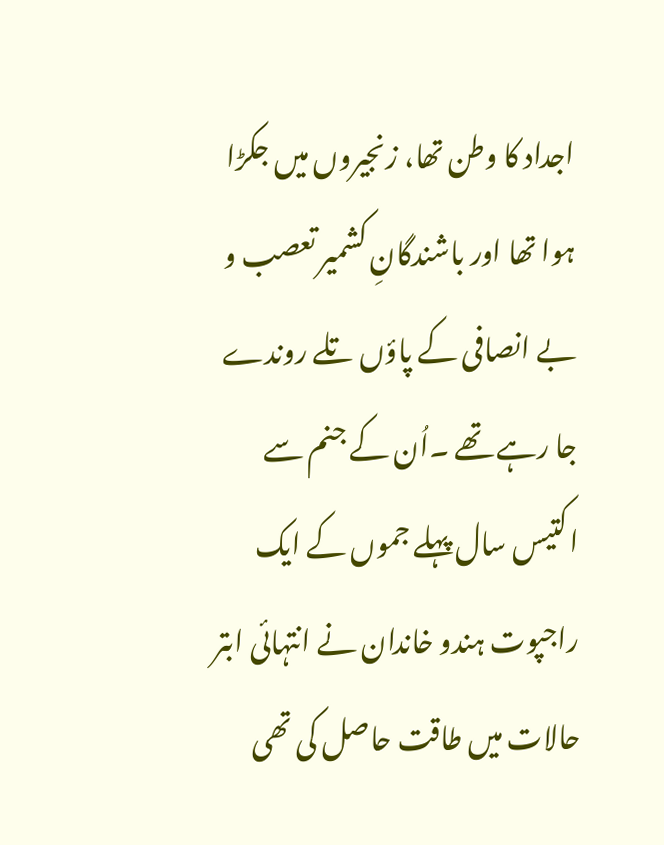اجداد کا وطن تھا، زنجیروں میں جکڑا ہوا تھا اور باشندگانِ کشمیر تعصب و بے انصافی کے پاؤں تلے روندے جا رہے تھے ۔اُن کے جنم سے اکتیس سال پہلے جموں کے ایک راجپوت ہندو خاندان نے انتہائی ابتر حالات میں طاقت حاصل کی تھی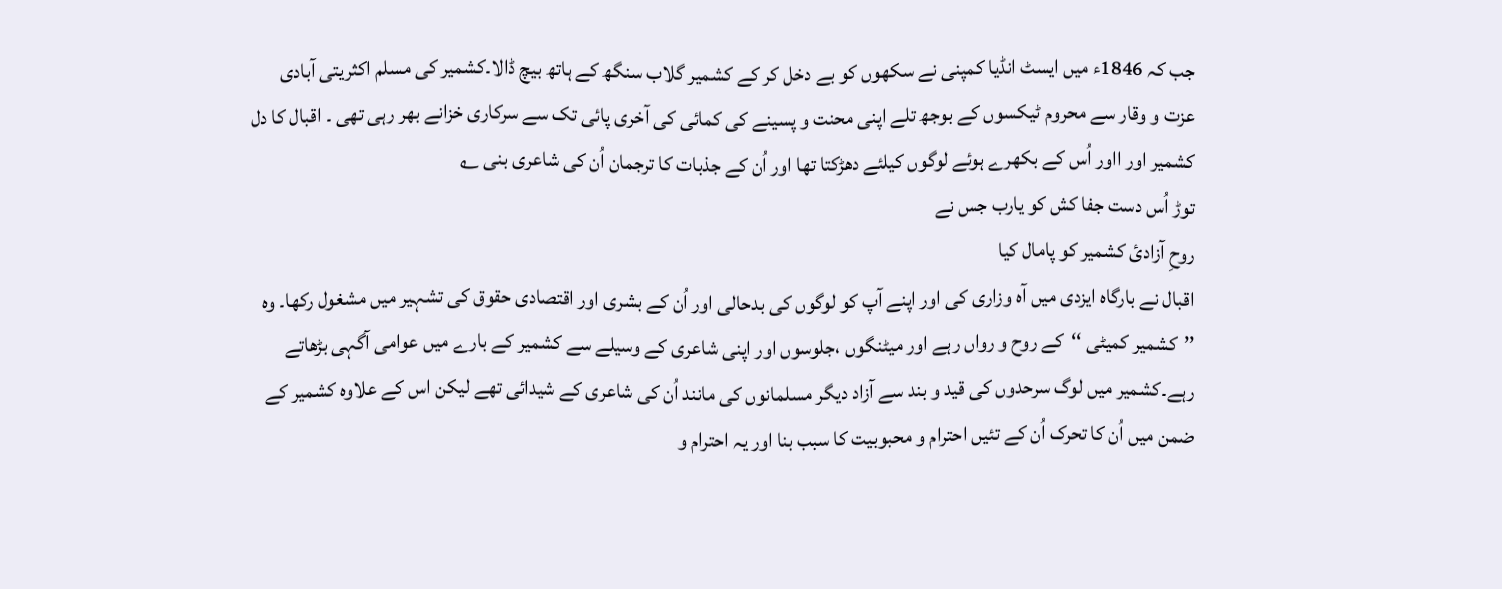جب کہ 1846ء میں ایسٹ انڈیا کمپنی نے سکھوں کو بے دخل کر کے کشمیر گلاب سنگھ کے ہاتھ بیچ ڈالا۔کشمیر کی مسلم اکثریتی آبادی عزت و وقار سے محروم ٹیکسوں کے بوجھ تلے اپنی محنت و پسینے کی کمائی کی آخری پائی تک سے سرکاری خزانے بھر رہی تھی ۔ اقبال کا دل کشمیر اور ااور اُس کے بکھرے ہوئے لوگوں کیلئے دھڑکتا تھا اور اُن کے جذبات کا ترجمان اُن کی شاعری بنی ؎
توڑ اُس دست جفا کش کو یارب جس نے
روحِ آزادیٔ کشمیر کو پامال کیا
اقبال نے بارگاہ ایزدی میں آہ وزاری کی اور اپنے آپ کو لوگوں کی بدحالی اور اُن کے بشری اور اقتصادی حقوق کی تشہیر میں مشغول رکھا۔ وہ ’’کشمیر کمیٹی ‘‘کے روح و رواں رہے اور میٹنگوں ،جلوسوں اور اپنی شاعری کے وسیلے سے کشمیر کے بارے میں عوامی آگہی بڑھاتے رہے۔کشمیر میں لوگ سرحدوں کی قید و بند سے آزاد دیگر مسلمانوں کی مانند اُن کی شاعری کے شیدائی تھے لیکن اس کے علاوہ کشمیر کے ضمن میں اُن کا تحرک اُن کے تئیں احترام و محبوبیت کا سبب بنا اور یہ احترام و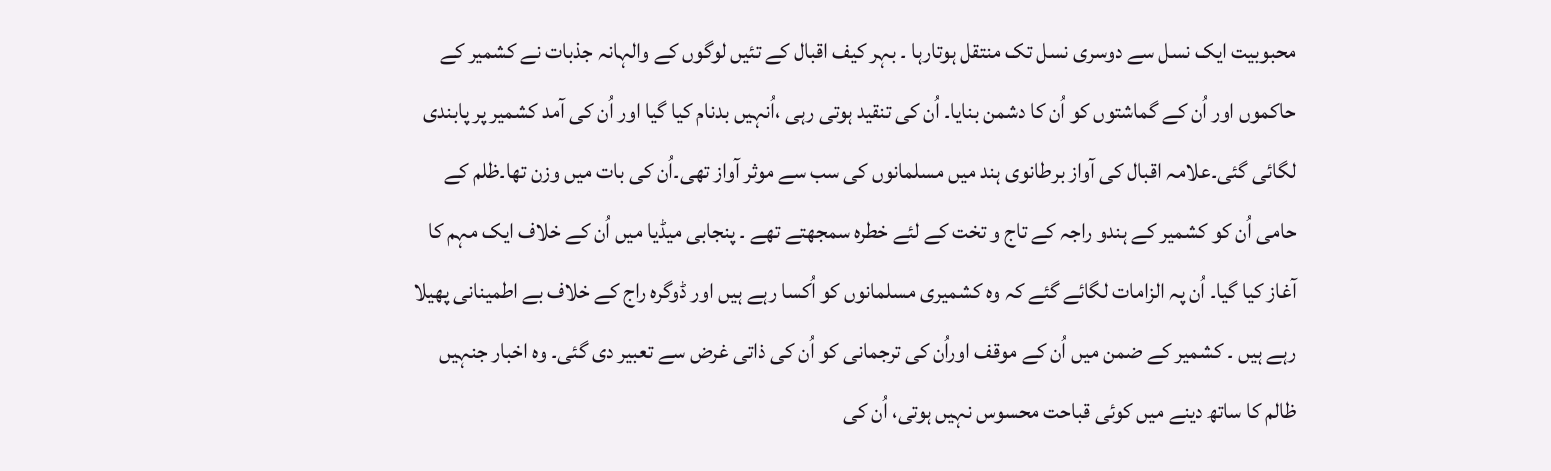محبوبیت ایک نسل سے دوسری نسل تک منتقل ہوتارہا ۔ بہر کیف اقبال کے تئیں لوگوں کے والہانہ جذبات نے کشمیر کے حاکموں اور اُن کے گماشتوں کو اُن کا دشمن بنایا۔ اُن کی تنقید ہوتی رہی ،اُنہیں بدنام کیا گیا اور اُن کی آمد کشمیر پر پابندی لگائی گئی۔علامہ اقبال کی آواز برطانوی ہند میں مسلمانوں کی سب سے موثر آواز تھی۔اُن کی بات میں وزن تھا۔ظلم کے حامی اُن کو کشمیر کے ہندو راجہ کے تاج و تخت کے لئے خطرہ سمجھتے تھے ۔ پنجابی میڈیا میں اُن کے خلاف ایک مہم کا آغاز کیا گیا۔ اُن پہ الزامات لگائے گئے کہ وہ کشمیری مسلمانوں کو اُکسا رہے ہیں اور ڈوگرہ راج کے خلاف بے اطمینانی پھیلا رہے ہیں ۔ کشمیر کے ضمن میں اُن کے موقف اوراُن کی ترجمانی کو اُن کی ذاتی غرض سے تعبیر دی گئی۔ وہ اخبار جنہیں ظالم کا ساتھ دینے میں کوئی قباحت محسوس نہیں ہوتی، اُن کی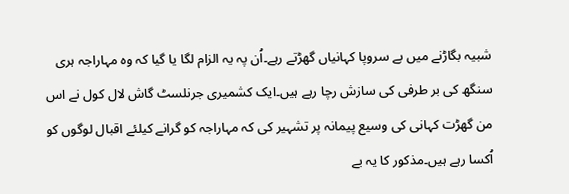شبیہ بگاڑنے میں بے سروپا کہانیاں گھڑتے رہے۔اُن پہ یہ الزام لگا یا گیا کہ وہ مہاراجہ ہری سنگھ کی بر طرفی کی سازش رچا رہے ہیں۔ایک کشمیری جرنلسٹ گاش لال کول نے اس من گھڑت کہانی کی وسیع پیمانہ پر تشہیر کی کہ مہاراجہ کو گرانے کیلئے اقبال لوگوں کو اُکسا رہے ہیں۔مذکور کا یہ بے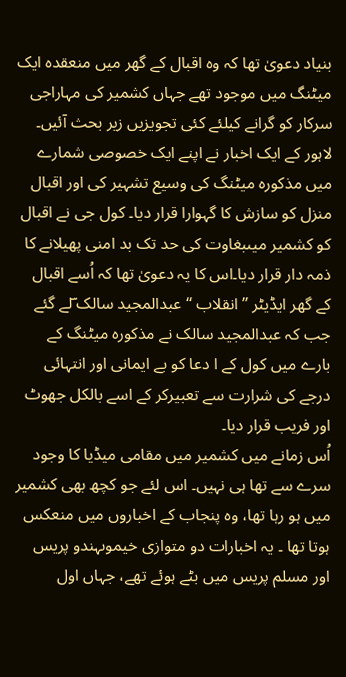بنیاد دعویٰ تھا کہ وہ اقبال کے گھر میں منعقدہ ایک میٹنگ میں موجود تھے جہاں کشمیر کی مہاراجی سرکار کو گرانے کیلئے کئی تجویزیں زیر بحث آئیں۔ لاہور کے ایک اخبار نے اپنے ایک خصوصی شمارے میں مذکورہ میٹنگ کی وسیع تشہیر کی اور اقبال منزل کو سازش کا گہوارا قرار دیا۔ کول جی نے اقبال کو کشمیر میںبغاوت کی حد تک بد امنی پھیلانے کا ذمہ دار قرار دیا۔اس کا یہ دعویٰ تھا کہ اُسے اقبال کے گھر ایڈیٹر ’’انقلاب ‘‘عبدالمجید سالک ؔلے گئے جب کہ عبدالمجید سالک نے مذکورہ میٹنگ کے بارے میں کول کے ا دعا کو بے ایمانی اور انتہائی درجے کی شرارت سے تعبیرکر کے اسے بالکل جھوٹ اور فریب قرار دیا۔
اُس زمانے میں کشمیر میں مقامی میڈیا کا وجود سرے سے تھا ہی نہیں۔ اس لئے جو کچھ بھی کشمیر میں ہو رہا تھا، وہ پنجاب کے اخباروں میں منعکس ہوتا تھا ۔ یہ اخبارات دو متوازی خیموںہندو پریس اور مسلم پریس میں بٹے ہوئے تھے، جہاں اول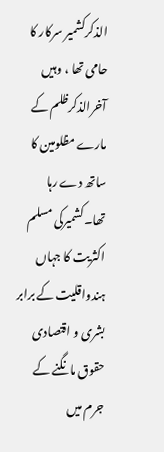الذکرکشمیر سرکار کا حامی تھا ، وہیں آخرالذکرظلم کے مارے مظلومین کا ساتھ دے رہا تھا۔کشمیرکی مسلم اکثریت کا جہاں ہندواقلیت کے برابر بشری و اقتصادی حقوق مانگنے کے جرم میں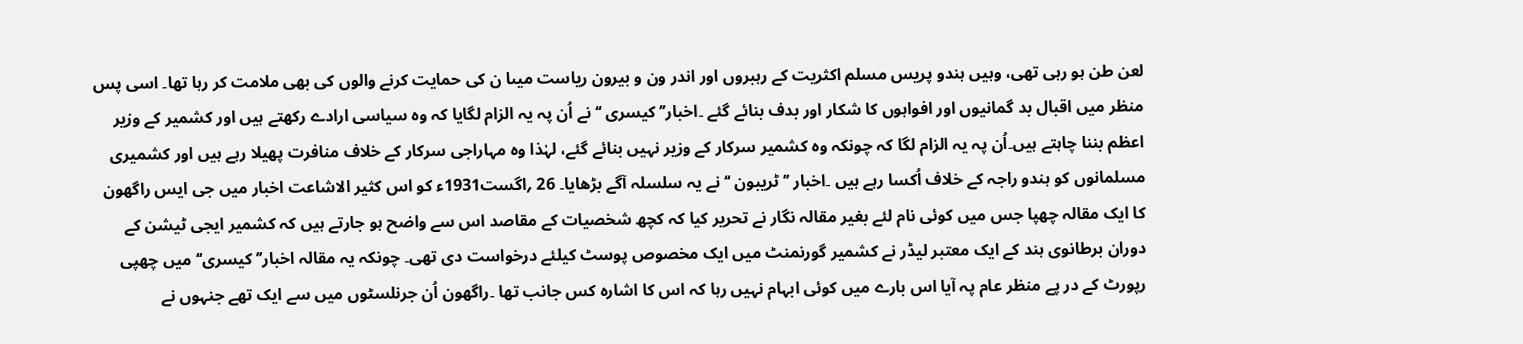لعن طن ہو رہی تھی، وہیں ہندو پریس مسلم اکثریت کے رہبروں اور اندر ون و بیرون ریاست میںا ن کی حمایت کرنے والوں کی بھی ملامت کر رہا تھا۔ اسی پس منظر میں اقبال بد گمانیوں اور افواہوں کا شکار اور بدف بنائے گئے ۔اخبار’’ کیسری ‘‘نے اُن پہ یہ الزام لگایا کہ وہ سیاسی ارادے رکھتے ہیں اور کشمیر کے وزیر اعظم بننا چاہتے ہیں۔اُن پہ یہ الزام لگا کہ چونکہ وہ کشمیر سرکار کے وزیر نہیں بنائے گئے، لہٰذا وہ مہاراجی سرکار کے خلاف منافرت پھیلا رہے ہیں اور کشمیری مسلمانوں کو ہندو راجہ کے خلاف اُکسا رہے ہیں ۔اخبار ’’ٹریبون ‘‘ نے یہ سلسلہ آگے بڑھایا۔ 26 ؍اگست1931ء کو اس کثیر الاشاعت اخبار میں جی ایس راگھون کا ایک مقالہ چھپا جس میں کوئی نام لئے بغیر مقالہ نگار نے تحریر کیا کہ کچھ شخصیات کے مقاصد اس سے واضح ہو جارتے ہیں کہ کشمیر ایجی ٹیشن کے دوران برطانوی ہند کے ایک معتبر لیڈر نے کشمیر گورنمنٹ میں ایک مخصوص پوسٹ کیلئے درخواست دی تھی۔ چونکہ یہ مقالہ اخبار’’ کیسری‘‘ میں چھپی رپورٹ کے در پے منظر عام پہ آیا اس بارے میں کوئی ابہام نہیں رہا کہ اس کا اشارہ کس جانب تھا ۔راگھون اُن جرنلسٹوں میں سے ایک تھے جنہوں نے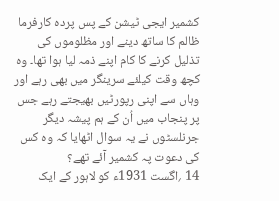کشمیر ایجی ٹیشن کے پس پردہ کارفرما ظالم کا ساتھ دینے اور مظلوموں کی تذلیل کرنے کا کام اپنے ذمہ لیا ہوا تھا۔ وہ کچھ وقت کیلئے سرینگر میں بھی رہے اور وہاں سے اپنی رپورٹیں بھیجتے رہے جس پر پنجاب میں اُن کے ہم پیشہ دیگر جرنلسٹوں نے یہ سوال اٹھایا کہ وہ کس کی دعوت پہ کشمیر آئے تھے؟
14 ؍اگست 1931ء کو لاہور کے ایک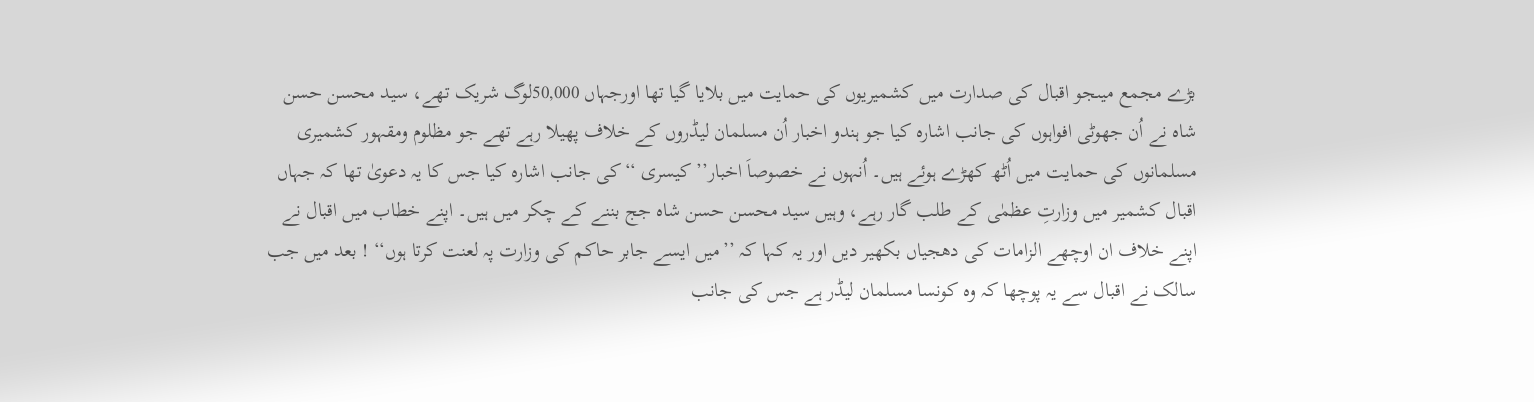بڑے مجمع میںجو اقبال کی صدارت میں کشمیریوں کی حمایت میں بلایا گیا تھا اورجہاں 50,000لوگ شریک تھے، سید محسن حسن شاہ نے اُن جھوٹی افواہوں کی جانب اشارہ کیا جو ہندو اخبار اُن مسلمان لیڈروں کے خلاف پھیلا رہے تھے جو مظلوم ومقہور کشمیری مسلمانوں کی حمایت میں اُٹھ کھڑے ہوئے ہیں۔ اُنہوں نے خصوصاَ اخبار’’ کیسری ‘‘کی جانب اشارہ کیا جس کا یہ دعویٰ تھا کہ جہاں اقبال کشمیر میں وزارتِ عظمٰی کے طلب گار رہے، وہیں سید محسن حسن شاہ جج بننے کے چکر میں ہیں۔ اپنے خطاب میں اقبال نے اپنے خلاف ان اوچھے الزامات کی دھجیاں بکھیر دیں اور یہ کہا کہ ’’میں ایسے جابر حاکم کی وزارت پہ لعنت کرتا ہوں‘‘ ! بعد میں جب سالک نے اقبال سے یہ پوچھا کہ وہ کونسا مسلمان لیڈر ہے جس کی جانب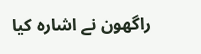راگھون نے اشارہ کیا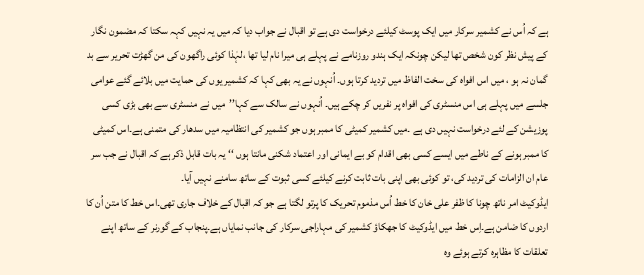ہے کہ اُس نے کشمیر سرکار میں ایک پوسٹ کیلئے درخواست دی ہے تو اقبال نے جواب دیا کہ میں یہ نہیں کہہ سکتا کہ مضمون نگار کے پیش نظر کون شخص تھا لیکن چونکہ ایک ہندو روزنامے نے پہلے ہی میرا نام لیا تھا ،لہٰذا کوئی راگھون کی من گھڑت تحریر سے بد گمان نہ ہو ، میں اس افواہ کی سخت الفاظ میں تردید کرتا ہوں۔ اُنہوں نے یہ بھی کہا کہ کشمیر یوں کی حمایت میں بلائے گئے عوامی جلسے میں پہلے ہی اس منسٹری کی افواہ پر نفریں کر چکے ہیں۔ اُنہوں نے سالک سے کہا’’میں نے منسٹری سے بھی بڑی کسی پوزیشن کے لئے درخواست نہیں دی ہے ۔میں کشمیر کمیٹی کا ممبر ہوں جو کشمیر کی انتظامیہ میں سدھار کی متمنی ہے۔اس کمیٹی کا ممبر ہونے کے ناطے میں ایسے کسی بھی اقدام کو بے ایمانی اور اعتماد شکنی مانتا ہوں ‘‘ یہ بات قابل ذکر ہے کہ اقبال نے جب سر عام ان الزامات کی تردید کی، تو کوئی بھی اپنی بات ثابت کرنے کیلئے کسی ثبوت کے ساتھ سامنے نہیں آیا۔
ایڈوکیٹ امر ناتھ چونا کا ظفر علی خان کا خط اُس مذموم تحریک کا پرتو لگتا ہے جو کہ اقبال کے خلاف جاری تھی۔اس خط کا متن اُن کا اردوں کا ضامن ہے۔اِس خط میں ایڈوکیٹ کا جھکاؤ کشمیر کی مہاراجی سرکار کی جانب نمایاں ہے۔پنجاب کے گورنر کے ساتھ اپنے تعلقات کا مظاہرہ کرتے ہوئے وہ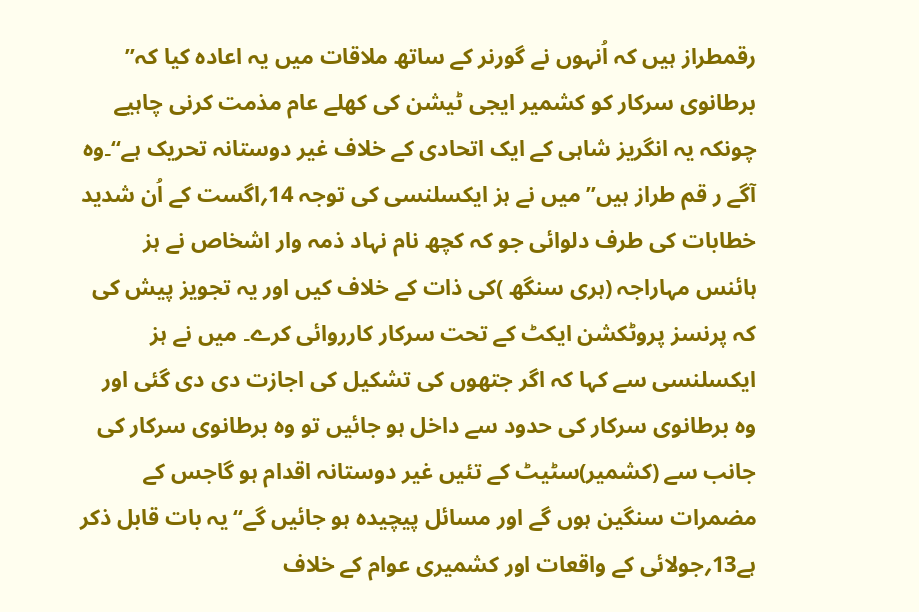رقمطراز ہیں کہ اُنہوں نے گورنر کے ساتھ ملاقات میں یہ اعادہ کیا کہ’’ برطانوی سرکار کو کشمیر ایجی ٹیشن کی کھلے عام مذمت کرنی چاہیے چونکہ یہ انگریز شاہی کے ایک اتحادی کے خلاف غیر دوستانہ تحریک ہے‘‘۔وہ آگے ر قم طراز ہیں’’میں نے ہز ایکسلنسی کی توجہ 14؍اگست کے اُن شدید خطابات کی طرف دلوائی جو کہ کچھ نام نہاد ذمہ وار اشخاص نے ہز ہائنس مہاراجہ (ہری سنگھ )کی ذات کے خلاف کیں اور یہ تجویز پیش کی کہ پرنسز پروٹکشن ایکٹ کے تحت سرکار کارروائی کرے۔ میں نے ہز ایکسلنسی سے کہا کہ اگر جتھوں کی تشکیل کی اجازت دی دی گئی اور وہ برطانوی سرکار کی حدود سے داخل ہو جائیں تو وہ برطانوی سرکار کی جانب سے (کشمیر)سٹیٹ کے تئیں غیر دوستانہ اقدام ہو گاجس کے مضمرات سنگین ہوں گے اور مسائل پیچیدہ ہو جائیں گے‘‘یہ بات قابل ذکر ہے13؍جولائی کے واقعات اور کشمیری عوام کے خلاف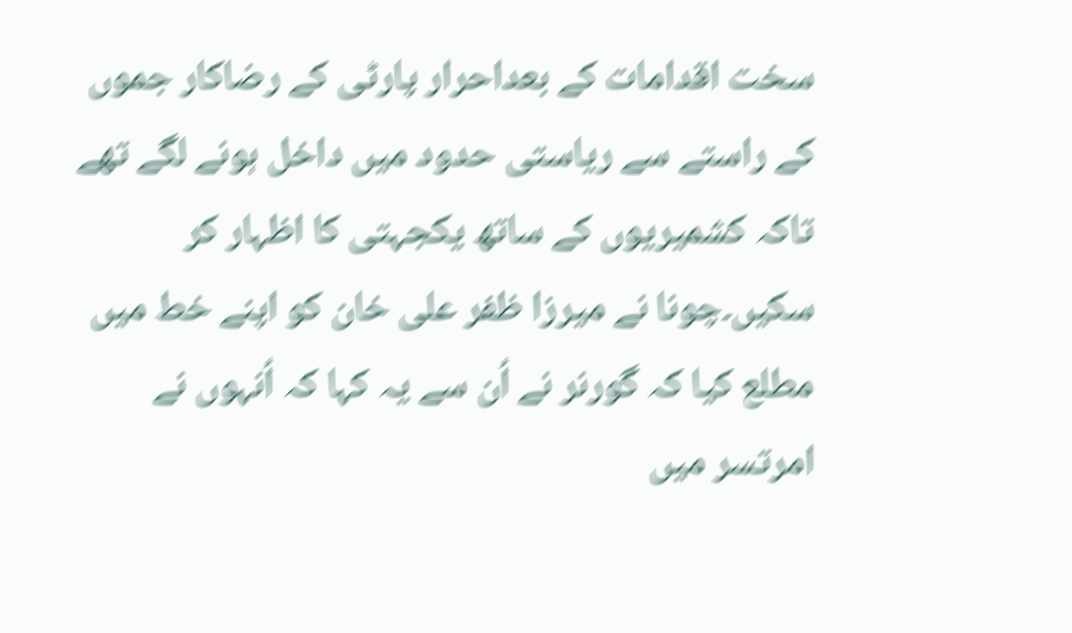سخت اقدامات کے بعداحرار پارٹی کے رضاکار جموں کے راستے سے ریاستی حدود میں داخل ہونے لگے تھے تاکہ کشمیریوں کے ساتھ یکجہتی کا اظہار کر سکیں۔چونا نے میرزا ظفر علی خان کو اپنے خط میں مطلع کیا کہ گورنر نے اُن سے یہ کہا کہ اُنہوں نے امرتسر میں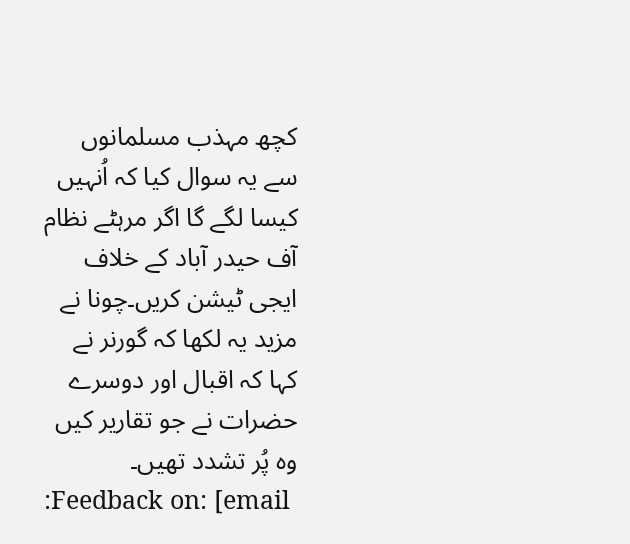کچھ مہذب مسلمانوں سے یہ سوال کیا کہ اُنہیں کیسا لگے گا اگر مرہٹے نظام آف حیدر آباد کے خلاف ایجی ٹیشن کریں۔چونا نے مزید یہ لکھا کہ گورنر نے کہا کہ اقبال اور دوسرے حضرات نے جو تقاریر کیں وہ پُر تشدد تھیں۔
:Feedback on: [email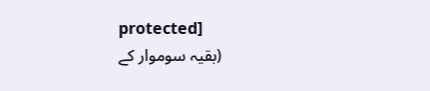protected]
(بقیہ سوموار کے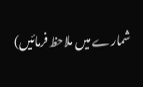شمارے میں ملاحظ فرمائیں)